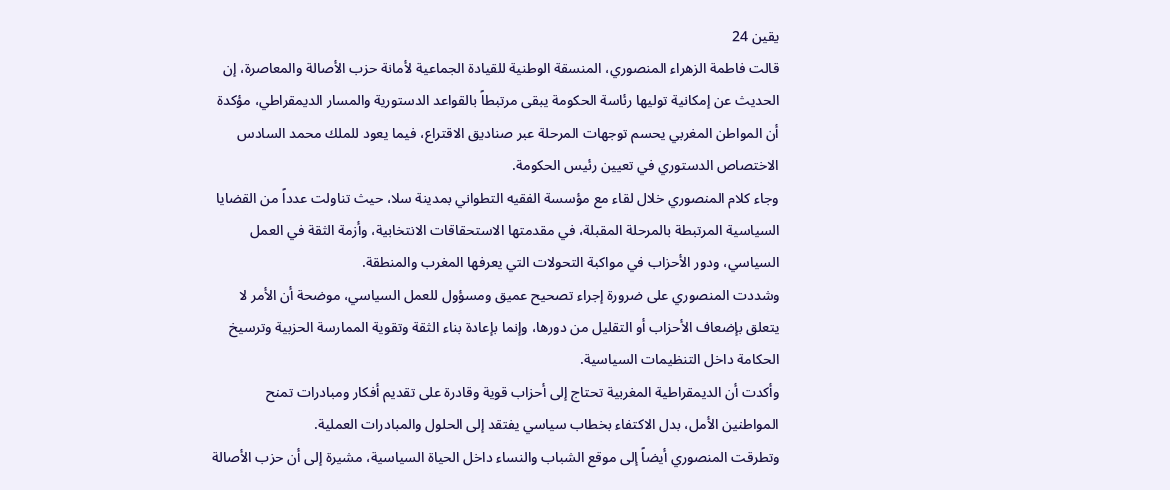يقين 24
قالت فاطمة الزهراء المنصوري، المنسقة الوطنية للقيادة الجماعية لأمانة حزب الأصالة والمعاصرة، إن الحديث عن إمكانية توليها رئاسة الحكومة يبقى مرتبطاً بالقواعد الدستورية والمسار الديمقراطي، مؤكدة أن المواطن المغربي يحسم توجهات المرحلة عبر صناديق الاقتراع، فيما يعود للملك محمد السادس الاختصاص الدستوري في تعيين رئيس الحكومة.
وجاء كلام المنصوري خلال لقاء مع مؤسسة الفقيه التطواني بمدينة سلا، حيث تناولت عدداً من القضايا السياسية المرتبطة بالمرحلة المقبلة، في مقدمتها الاستحقاقات الانتخابية، وأزمة الثقة في العمل السياسي، ودور الأحزاب في مواكبة التحولات التي يعرفها المغرب والمنطقة.
وشددت المنصوري على ضرورة إجراء تصحيح عميق ومسؤول للعمل السياسي، موضحة أن الأمر لا يتعلق بإضعاف الأحزاب أو التقليل من دورها، وإنما بإعادة بناء الثقة وتقوية الممارسة الحزبية وترسيخ الحكامة داخل التنظيمات السياسية.
وأكدت أن الديمقراطية المغربية تحتاج إلى أحزاب قوية وقادرة على تقديم أفكار ومبادرات تمنح المواطنين الأمل، بدل الاكتفاء بخطاب سياسي يفتقد إلى الحلول والمبادرات العملية.
وتطرقت المنصوري أيضاً إلى موقع الشباب والنساء داخل الحياة السياسية، مشيرة إلى أن حزب الأصالة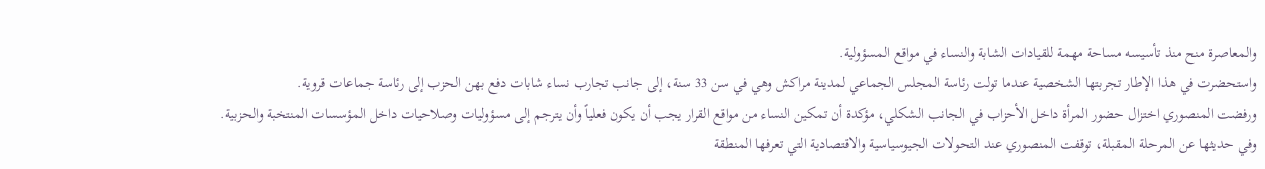والمعاصرة منح منذ تأسيسه مساحة مهمة للقيادات الشابة والنساء في مواقع المسؤولية.
واستحضرت في هذا الإطار تجربتها الشخصية عندما تولت رئاسة المجلس الجماعي لمدينة مراكش وهي في سن 33 سنة، إلى جانب تجارب نساء شابات دفع بهن الحزب إلى رئاسة جماعات قروية.
ورفضت المنصوري اختزال حضور المرأة داخل الأحزاب في الجانب الشكلي، مؤكدة أن تمكين النساء من مواقع القرار يجب أن يكون فعلياً وأن يترجم إلى مسؤوليات وصلاحيات داخل المؤسسات المنتخبة والحزبية.
وفي حديثها عن المرحلة المقبلة، توقفت المنصوري عند التحولات الجيوسياسية والاقتصادية التي تعرفها المنطقة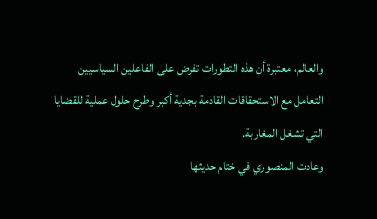والعالم، معتبرة أن هذه التطورات تفرض على الفاعلين السياسيين التعامل مع الاستحقاقات القادمة بجدية أكبر وطرح حلول عملية للقضايا التي تشغل المغاربة.
وعادت المنصوري في ختام حديثها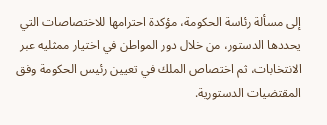إلى مسألة رئاسة الحكومة، مؤكدة احترامها للاختصاصات التي يحددها الدستور، من خلال دور المواطن في اختيار ممثليه عبر الانتخابات، ثم اختصاص الملك في تعيين رئيس الحكومة وفق المقتضيات الدستورية.